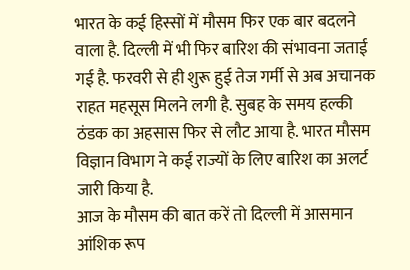भारत के कई हिस्सों में मौसम फिर एक बार बदलने वाला है. दिल्ली में भी फिर बारिश की संभावना जताई गई है. फरवरी से ही शुरू हुई तेज गर्मी से अब अचानक राहत महसूस मिलने लगी है. सुबह के समय हल्की ठंडक का अहसास फिर से लौट आया है. भारत मौसम विज्ञान विभाग ने कई राज्यों के लिए बारिश का अलर्ट जारी किया है.
आज के मौसम की बात करें तो दिल्ली में आसमान आंशिक रूप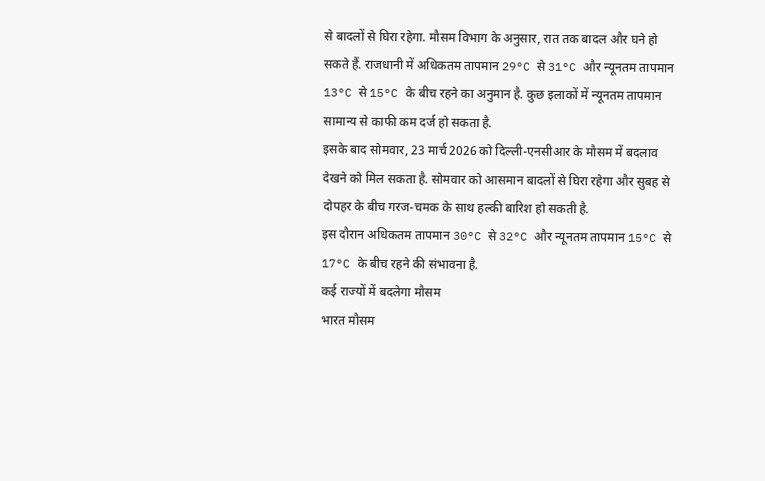से बादलों से घिरा रहेगा. मौसम विभाग के अनुसार, रात तक बादल और घने हो सकते हैं. राजधानी में अधिकतम तापमान 29°C से 31°C और न्यूनतम तापमान 13°C से 15°C के बीच रहने का अनुमान है. कुछ इलाकों में न्यूनतम तापमान सामान्य से काफी कम दर्ज हो सकता है.
इसके बाद सोमवार, 23 मार्च 2026 को दिल्ली-एनसीआर के मौसम में बदलाव देखने को मिल सकता है. सोमवार को आसमान बादलों से घिरा रहेगा और सुबह से दोपहर के बीच गरज-चमक के साथ हल्की बारिश हो सकती है.
इस दौरान अधिकतम तापमान 30°C से 32°C और न्यूनतम तापमान 15°C से 17°C के बीच रहने की संभावना है.
कई राज्यों में बदलेगा मौसम
भारत मौसम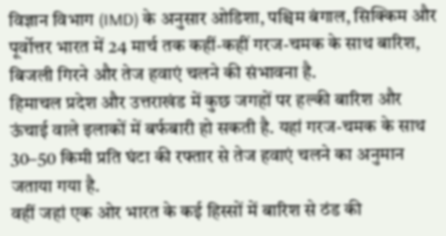विज्ञान विभाग (IMD) के अनुसार ओडिशा, पश्चिम बंगाल, सिक्किम और पूर्वोत्तर भारत में 24 मार्च तक कहीं-कहीं गरज-चमक के साथ बारिश, बिजली गिरने और तेज हवाएं चलने की संभावना है.
हिमाचल प्रदेश और उत्तराखंड में कुछ जगहों पर हल्की बारिश और ऊंचाई वाले इलाकों में बर्फबारी हो सकती है. यहां गरज-चमक के साथ 30–50 किमी प्रति घंटा की रफ्तार से तेज हवाएं चलने का अनुमान जताया गया है.
वहीं जहां एक ओर भारत के कई हिस्सों में बारिश से ठंड की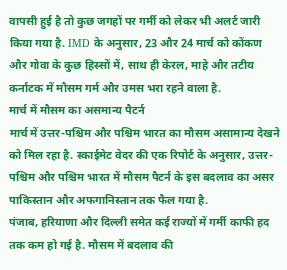वापसी हुई है तो कुछ जगहों पर गर्मी को लेकर भी अलर्ट जारी किया गया है. IMD के अनुसार, 23 और 24 मार्च को कोंकण और गोवा के कुछ हिस्सों में, साथ ही केरल, माहे और तटीय कर्नाटक में मौसम गर्म और उमस भरा रहने वाला है.
मार्च में मौसम का असमान्य पैटर्न
मार्च में उत्तर-पश्चिम और पश्चिम भारत का मौसम असामान्य देखने को मिल रहा है. स्काईमेट वेदर की एक रिपोर्ट के अनुसार, उत्तर-पश्चिम और पश्चिम भारत में मौसम पैटर्न के इस बदलाव का असर पाकिस्तान और अफगानिस्तान तक फैल गया है.
पंजाब, हरियाणा और दिल्ली समेत कई राज्यों में गर्मी काफी हद तक कम हो गई है. मौसम में बदलाव की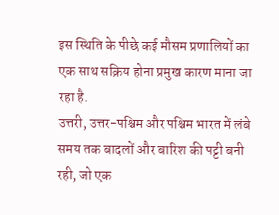इस स्थिति के पीछे कई मौसम प्रणालियों का एक साथ सक्रिय होना प्रमुख कारण माना जा रहा है.
उत्तरी, उत्तर-पश्चिम और पश्चिम भारत में लंबे समय तक बादलों और बारिश की पट्टी बनी रही, जो एक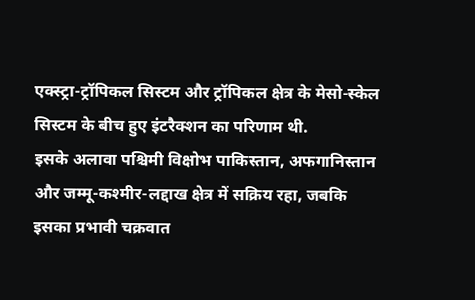एक्स्ट्रा-ट्रॉपिकल सिस्टम और ट्रॉपिकल क्षेत्र के मेसो-स्केल सिस्टम के बीच हुए इंटरैक्शन का परिणाम थी.
इसके अलावा पश्चिमी विक्षोभ पाकिस्तान, अफगानिस्तान और जम्मू-कश्मीर-लद्दाख क्षेत्र में सक्रिय रहा, जबकि इसका प्रभावी चक्रवात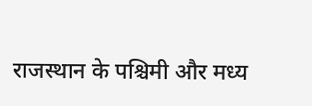राजस्थान के पश्चिमी और मध्य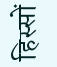हिस्सों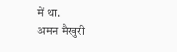में था.
अमन मैखुरी